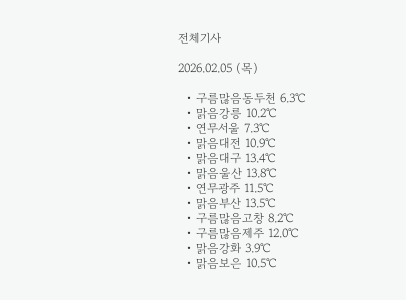전체기사

2026.02.05 (목)

  • 구름많음동두천 6.3℃
  • 맑음강릉 10.2℃
  • 연무서울 7.3℃
  • 맑음대전 10.9℃
  • 맑음대구 13.4℃
  • 맑음울산 13.8℃
  • 연무광주 11.5℃
  • 맑음부산 13.5℃
  • 구름많음고창 8.2℃
  • 구름많음제주 12.0℃
  • 맑음강화 3.9℃
  • 맑음보은 10.5℃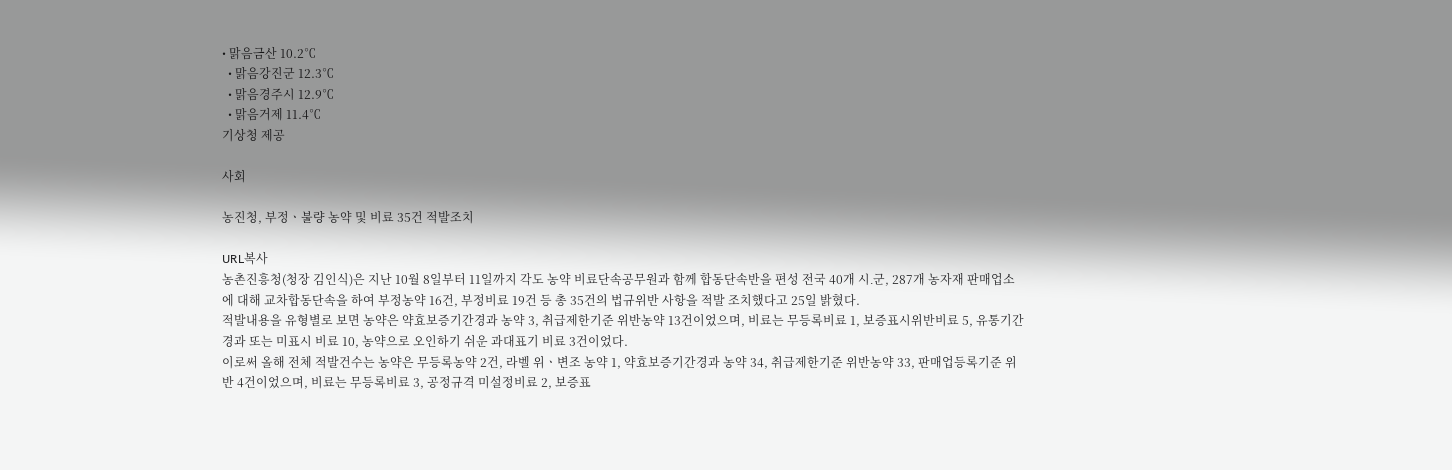• 맑음금산 10.2℃
  • 맑음강진군 12.3℃
  • 맑음경주시 12.9℃
  • 맑음거제 11.4℃
기상청 제공

사회

농진청, 부정ㆍ불량 농약 및 비료 35건 적발조치

URL복사
농촌진흥청(청장 김인식)은 지난 10월 8일부터 11일까지 각도 농약 비료단속공무원과 함께 합동단속반을 편성 전국 40개 시․군, 287개 농자재 판매업소에 대해 교차합동단속을 하여 부정농약 16건, 부정비료 19건 등 총 35건의 법규위반 사항을 적발 조치했다고 25일 밝혔다.
적발내용을 유형별로 보면 농약은 약효보증기간경과 농약 3, 취급제한기준 위반농약 13건이었으며, 비료는 무등록비료 1, 보증표시위반비료 5, 유통기간 경과 또는 미표시 비료 10, 농약으로 오인하기 쉬운 과대표기 비료 3건이었다.
이로써 올해 전체 적발건수는 농약은 무등록농약 2건, 라벨 위ㆍ변조 농약 1, 약효보증기간경과 농약 34, 취급제한기준 위반농약 33, 판매업등록기준 위반 4건이었으며, 비료는 무등록비료 3, 공정규격 미설정비료 2, 보증표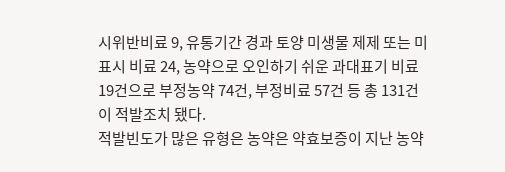시위반비료 9, 유통기간 경과 토양 미생물 제제 또는 미표시 비료 24, 농약으로 오인하기 쉬운 과대표기 비료 19건으로 부정농약 74건, 부정비료 57건 등 총 131건이 적발조치 됐다.
적발빈도가 많은 유형은 농약은 약효보증이 지난 농약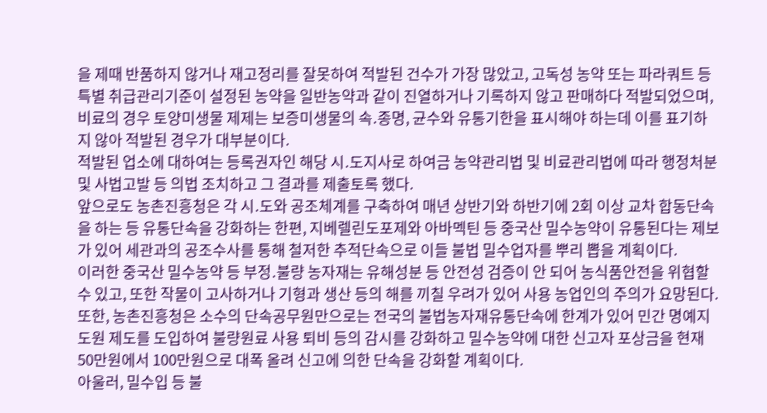을 제때 반품하지 않거나 재고정리를 잘못하여 적발된 건수가 가장 많았고, 고독성 농약 또는 파라쿼트 등 특별 취급관리기준이 설정된 농약을 일반농약과 같이 진열하거나 기록하지 않고 판매하다 적발되었으며, 비료의 경우 토양미생물 제제는 보증미생물의 속․종명, 균수와 유통기한을 표시해야 하는데 이를 표기하지 않아 적발된 경우가 대부분이다.
적발된 업소에 대하여는 등록권자인 해당 시․도지사로 하여금 농약관리법 및 비료관리법에 따라 행정처분 및 사법고발 등 의법 조치하고 그 결과를 제출토록 했다.
앞으로도 농촌진흥청은 각 시․도와 공조체계를 구축하여 매년 상반기와 하반기에 2회 이상 교차 합동단속을 하는 등 유통단속을 강화하는 한편, 지베렐린도포제와 아바멕틴 등 중국산 밀수농약이 유통된다는 제보가 있어 세관과의 공조수사를 통해 철저한 추적단속으로 이들 불법 밀수업자를 뿌리 뽑을 계획이다.
이러한 중국산 밀수농약 등 부정․불량 농자재는 유해성분 등 안전성 검증이 안 되어 농식품안전을 위협할 수 있고, 또한 작물이 고사하거나 기형과 생산 등의 해를 끼칠 우려가 있어 사용 농업인의 주의가 요망된다.
또한, 농촌진흥청은 소수의 단속공무원만으로는 전국의 불법농자재유통단속에 한계가 있어 민간 명예지도원 제도를 도입하여 불량원료 사용 퇴비 등의 감시를 강화하고 밀수농약에 대한 신고자 포상금을 현재 50만원에서 100만원으로 대폭 올려 신고에 의한 단속을 강화할 계획이다.
아울러, 밀수입 등 불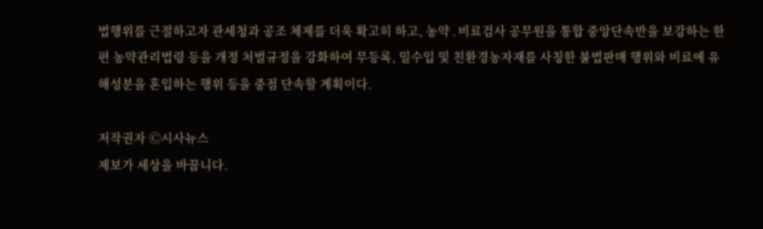법행위를 근절하고자 관세청과 공조 체제를 더욱 확고히 하고, 농약․비료검사 공무원을 통합 중앙단속반을 보강하는 한편 농약관리법령 등을 개정 처벌규정을 강화하여 무등록, 밀수입 및 친환경농자재를 사칭한 불법판매 행위와 비료에 유해성분을 혼입하는 행위 등을 중점 단속할 계획이다.

저작권자 Ⓒ시사뉴스
제보가 세상을 바꿉니다.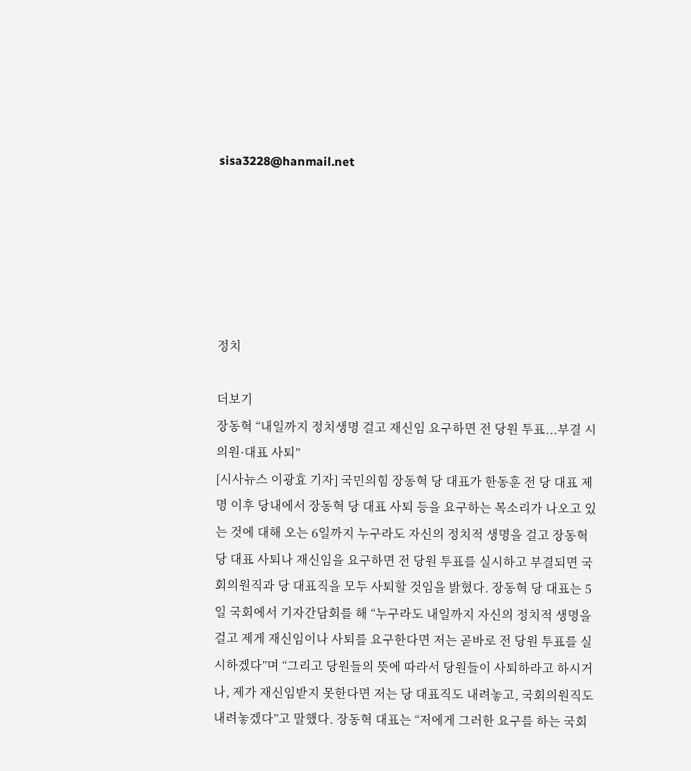sisa3228@hanmail.net






정치

더보기
장동혁 “내일까지 정치생명 걸고 재신임 요구하면 전 당원 투표...부결 시 의원·대표 사퇴”
[시사뉴스 이광효 기자] 국민의힘 장동혁 당 대표가 한동훈 전 당 대표 제명 이후 당내에서 장동혁 당 대표 사퇴 등을 요구하는 목소리가 나오고 있는 것에 대해 오는 6일까지 누구라도 자신의 정치적 생명을 걸고 장동혁 당 대표 사퇴나 재신임을 요구하면 전 당원 투표를 실시하고 부결되면 국회의원직과 당 대표직을 모두 사퇴할 것임을 밝혔다. 장동혁 당 대표는 5일 국회에서 기자간담회를 해 “누구라도 내일까지 자신의 정치적 생명을 걸고 제게 재신임이나 사퇴를 요구한다면 저는 곧바로 전 당원 투표를 실시하겠다”며 “그리고 당원들의 뜻에 따라서 당원들이 사퇴하라고 하시거나, 제가 재신임받지 못한다면 저는 당 대표직도 내려놓고, 국회의원직도 내려놓겠다”고 말했다. 장동혁 대표는 “저에게 그러한 요구를 하는 국회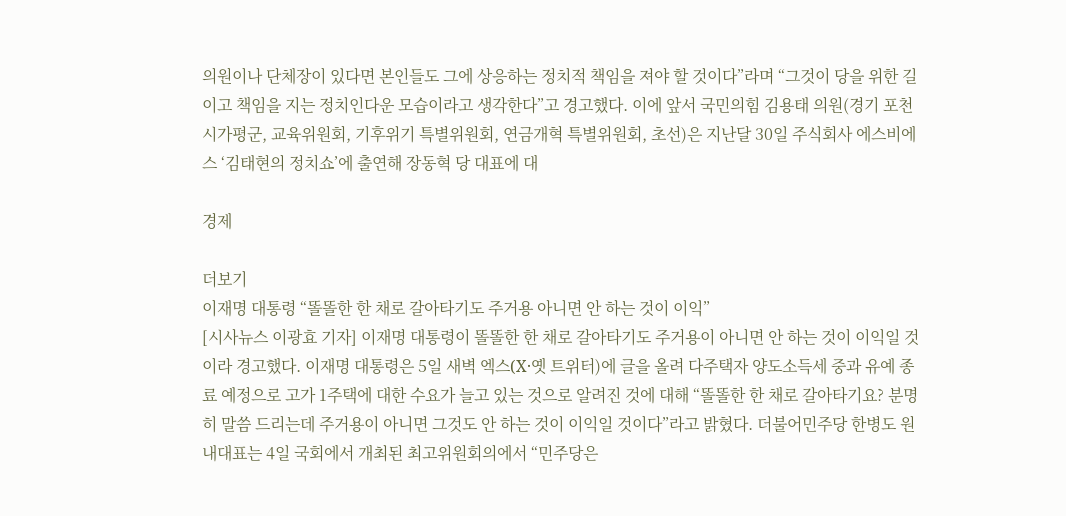의원이나 단체장이 있다면 본인들도 그에 상응하는 정치적 책임을 져야 할 것이다”라며 “그것이 당을 위한 길이고 책임을 지는 정치인다운 모습이라고 생각한다”고 경고했다. 이에 앞서 국민의힘 김용태 의원(경기 포천시가평군, 교육위원회, 기후위기 특별위원회, 연금개혁 특별위원회, 초선)은 지난달 30일 주식회사 에스비에스 ‘김태현의 정치쇼’에 출연해 장동혁 당 대표에 대

경제

더보기
이재명 대통령 “똘똘한 한 채로 갈아타기도 주거용 아니면 안 하는 것이 이익”
[시사뉴스 이광효 기자] 이재명 대통령이 똘똘한 한 채로 갈아타기도 주거용이 아니면 안 하는 것이 이익일 것이라 경고했다. 이재명 대통령은 5일 새벽 엑스(X·옛 트위터)에 글을 올려 다주택자 양도소득세 중과 유예 종료 예정으로 고가 1주택에 대한 수요가 늘고 있는 것으로 알려진 것에 대해 “똘똘한 한 채로 갈아타기요? 분명히 말씀 드리는데 주거용이 아니면 그것도 안 하는 것이 이익일 것이다”라고 밝혔다. 더불어민주당 한병도 원내대표는 4일 국회에서 개최된 최고위원회의에서 “민주당은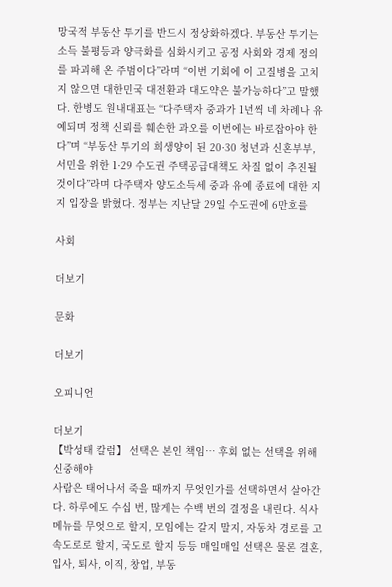망국적 부동산 투기를 반드시 정상화하겠다. 부동산 투기는 소득 불평등과 양극화를 심화시키고 공정 사회와 경제 정의를 파괴해 온 주범이다”라며 “이번 기회에 이 고질병을 고치지 않으면 대한민국 대전환과 대도약은 불가능하다”고 말했다. 한병도 원내대표는 “다주택자 중과가 1년씩 네 차례나 유예되며 정책 신뢰를 훼손한 과오를 이번에는 바로잡아야 한다”며 “부동산 투기의 희생양이 된 20·30 청년과 신혼부부, 서민을 위한 1·29 수도권 주택공급대책도 차질 없이 추진될 것이다”라며 다주택자 양도소득세 중과 유예 종료에 대한 지지 입장을 밝혔다. 정부는 지난달 29일 수도권에 6만호를

사회

더보기

문화

더보기

오피니언

더보기
【박성태 칼럼】 선택은 본인 책임… 후회 없는 선택을 위해 신중해야
사람은 태어나서 죽을 때까지 무엇인가를 선택하면서 살아간다. 하루에도 수십 번, 많게는 수백 번의 결정을 내린다. 식사 메뉴를 무엇으로 할지, 모임에는 갈지 말지, 자동차 경로를 고속도로로 할지, 국도로 할지 등등 매일매일 선택은 물론 결혼, 입사, 퇴사, 이직, 창업, 부동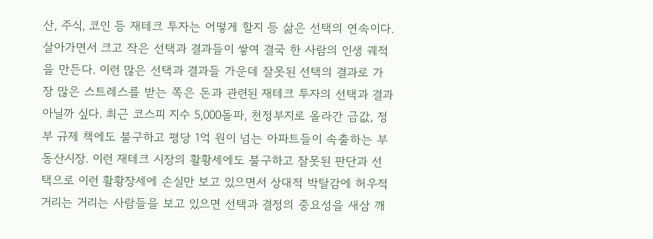산, 주식, 코인 등 재테크 투자는 어떻게 할지 등 삶은 선택의 연속이다. 살아가면서 크고 작은 선택과 결과들이 쌓여 결국 한 사람의 인생 궤적을 만든다. 이런 많은 선택과 결과들 가운데 잘못된 선택의 결과로 가장 많은 스트레스를 받는 쪽은 돈과 관련된 재테크 투자의 선택과 결과 아닐까 싶다. 최근 코스피 지수 5,000돌파, 천정부지로 올라간 금값, 정부 규제 책에도 불구하고 평당 1억 원이 넘는 아파트들이 속출하는 부동산시장. 이런 재테크 시장의 활황세에도 불구하고 잘못된 판단과 선택으로 이런 활황장세에 손실만 보고 있으면서 상대적 박탈감에 허우적거리는 거리는 사람들을 보고 있으면 선택과 결정의 중요성을 새삼 깨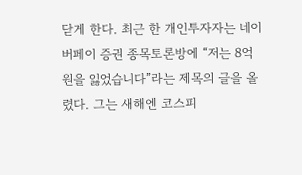닫게 한다. 최근 한 개인투자자는 네이버페이 증권 종목토론방에 “저는 8억 원을 잃었습니다”라는 제목의 글을 올렸다. 그는 새해엔 코스피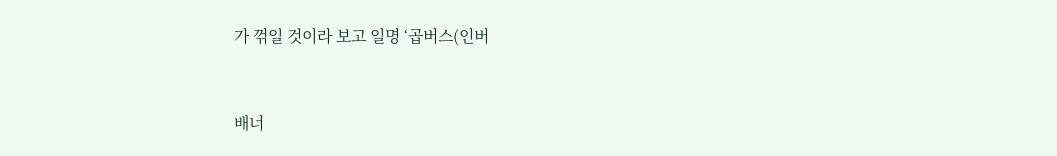가 꺾일 것이라 보고 일명 ‘곱버스(인버


배너